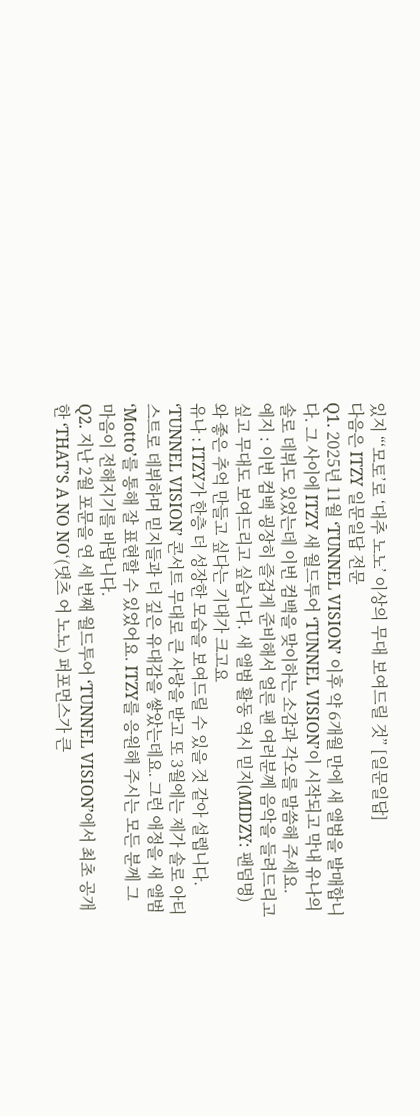있지 “‘모토’로 ‘대추 노노’ 이상의 무대 보여드릴 것” [일문일답]
다음은 ITZY 일문일답 전문
Q1. 2025년 11월 ‘TUNNEL VISION’ 이후 약 6개월 만에 새 앨범을 발매합니다. 그 사이에 ITZY 새 월드투어 ‘TUNNEL VISION’이 시작되고 막내 유나의 솔로 데뷔도 있었는데 이번 컴백을 맞이하는 소감과 각오를 말씀해 주세요.
예지 : 이번 컴백 굉장히 즐겁게 준비해서 얼른 팬 여러분께 음악을 들려드리고 싶고 무대도 보여드리고 싶습니다. 새 앨범 활동 역시 믿지(MIDZY: 팬덤명)와 좋은 추억 만들고 싶다는 기대가 크고요
유나 : ITZY가 한층 더 성장한 모습을 보여드릴 수 있을 것 같아 설렙니다. ‘TUNNEL VISION’ 콘서트 무대로 큰 사랑을 받고 또 3월에는 제가 솔로 아티스트로 데뷔하며 믿지들과 더 깊은 유대감을 쌓았는데요. 그런 애정을 새 앨범 ‘Motto’를 통해 잘 표현할 수 있었어요. ITZY를 응원해 주시는 모든 분께 그 마음이 전해지기를 바랍니다.
Q2. 지난 2월 포문을 연 세 번째 월드투어 ‘TUNNEL VISION’에서 최초 공개한 ‘THAT’S A NO NO‘(댓츠 어 노노) 퍼포먼스가 큰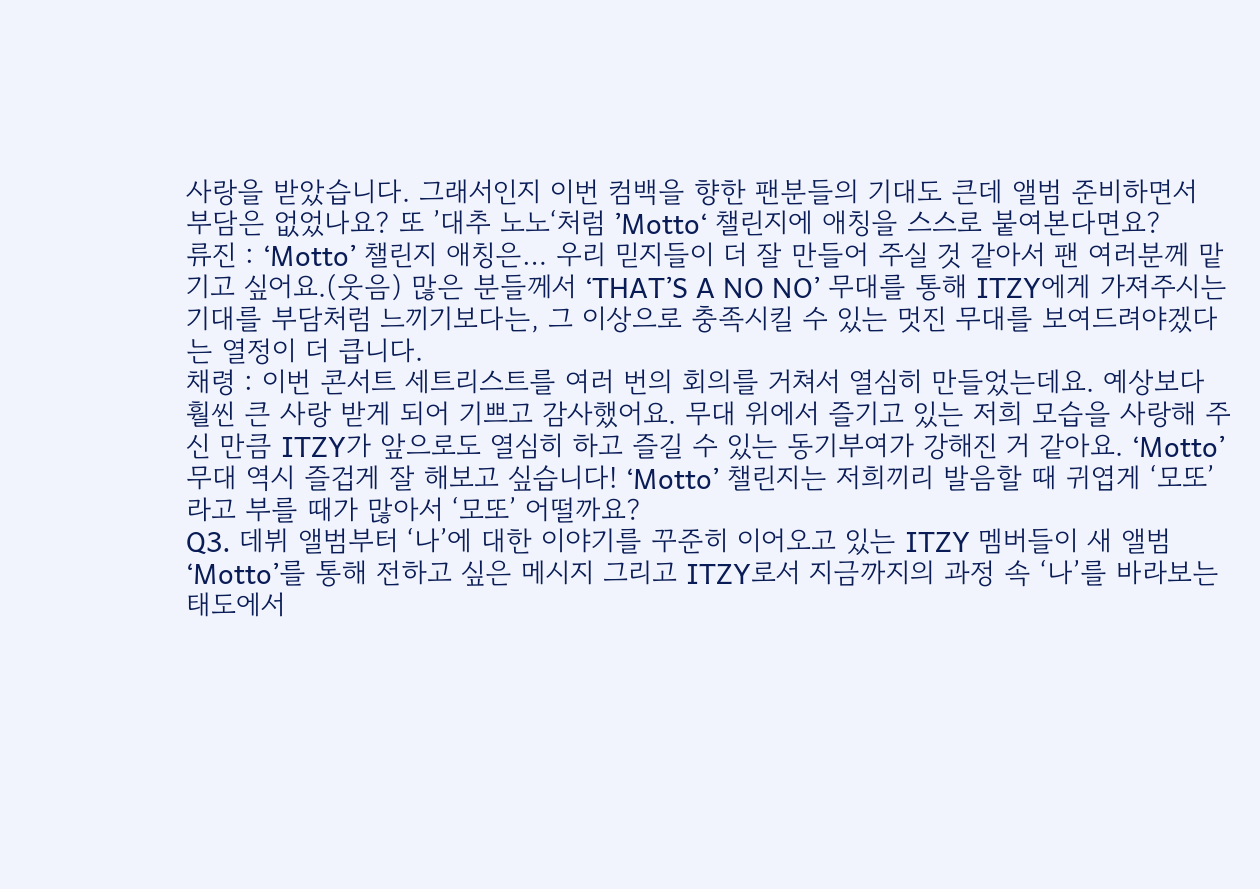사랑을 받았습니다. 그래서인지 이번 컴백을 향한 팬분들의 기대도 큰데 앨범 준비하면서 부담은 없었나요? 또 ’대추 노노‘처럼 ’Motto‘ 챌린지에 애칭을 스스로 붙여본다면요?
류진 : ‘Motto’ 챌린지 애칭은… 우리 믿지들이 더 잘 만들어 주실 것 같아서 팬 여러분께 맡기고 싶어요.(웃음) 많은 분들께서 ‘THAT’S A NO NO’ 무대를 통해 ITZY에게 가져주시는 기대를 부담처럼 느끼기보다는, 그 이상으로 충족시킬 수 있는 멋진 무대를 보여드려야겠다는 열정이 더 큽니다.
채령 : 이번 콘서트 세트리스트를 여러 번의 회의를 거쳐서 열심히 만들었는데요. 예상보다 훨씬 큰 사랑 받게 되어 기쁘고 감사했어요. 무대 위에서 즐기고 있는 저희 모습을 사랑해 주신 만큼 ITZY가 앞으로도 열심히 하고 즐길 수 있는 동기부여가 강해진 거 같아요. ‘Motto’ 무대 역시 즐겁게 잘 해보고 싶습니다! ‘Motto’ 챌린지는 저희끼리 발음할 때 귀엽게 ‘모또’라고 부를 때가 많아서 ‘모또’ 어떨까요?
Q3. 데뷔 앨범부터 ‘나’에 대한 이야기를 꾸준히 이어오고 있는 ITZY 멤버들이 새 앨범 ‘Motto’를 통해 전하고 싶은 메시지 그리고 ITZY로서 지금까지의 과정 속 ‘나’를 바라보는 태도에서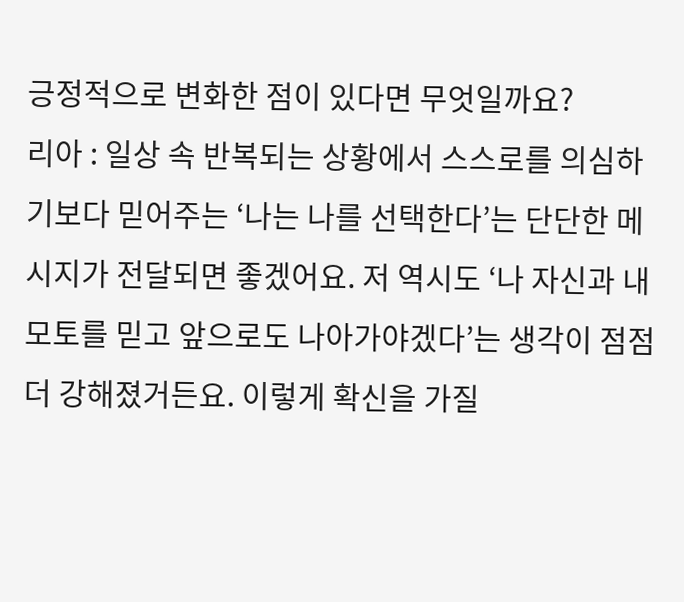긍정적으로 변화한 점이 있다면 무엇일까요?
리아 : 일상 속 반복되는 상황에서 스스로를 의심하기보다 믿어주는 ‘나는 나를 선택한다’는 단단한 메시지가 전달되면 좋겠어요. 저 역시도 ‘나 자신과 내 모토를 믿고 앞으로도 나아가야겠다’는 생각이 점점 더 강해졌거든요. 이렇게 확신을 가질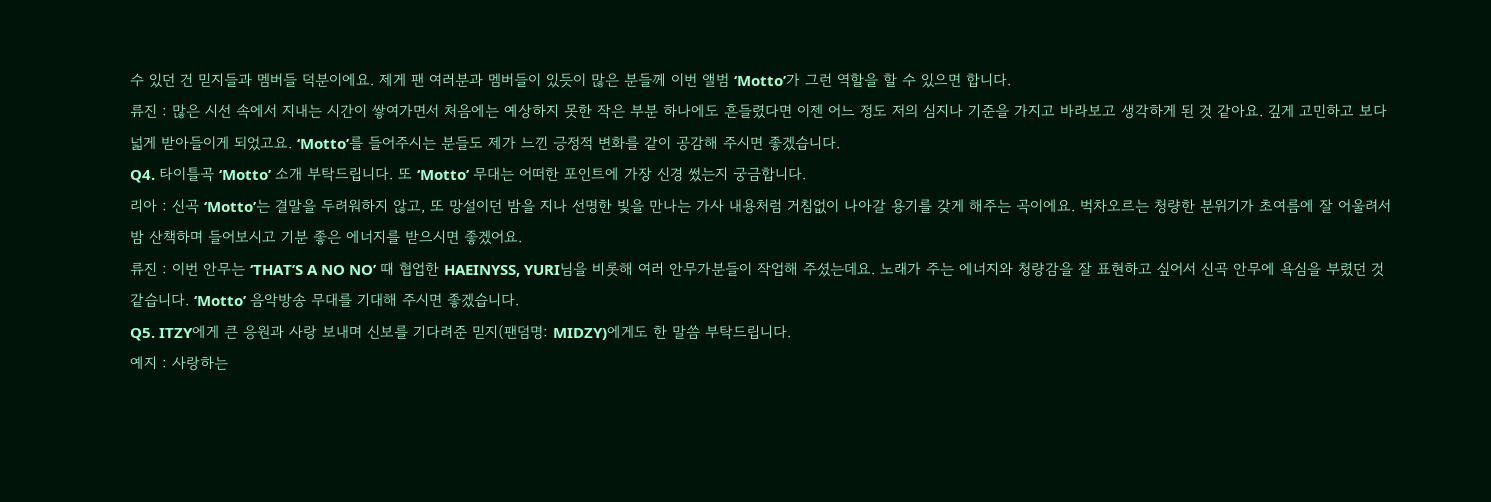수 있던 건 믿지들과 멤버들 덕분이에요. 제게 팬 여러분과 멤버들이 있듯이 많은 분들께 이번 앨범 ‘Motto’가 그런 역할을 할 수 있으면 합니다.
류진 : 많은 시선 속에서 지내는 시간이 쌓여가면서 처음에는 예상하지 못한 작은 부분 하나에도 흔들렸다면 이젠 어느 정도 저의 심지나 기준을 가지고 바라보고 생각하게 된 것 같아요. 깊게 고민하고 보다 넓게 받아들이게 되었고요. ‘Motto’를 들어주시는 분들도 제가 느낀 긍정적 변화를 같이 공감해 주시면 좋겠습니다.
Q4. 타이틀곡 ‘Motto’ 소개 부탁드립니다. 또 ‘Motto’ 무대는 어떠한 포인트에 가장 신경 썼는지 궁금합니다.
리아 : 신곡 ‘Motto’는 결말을 두려워하지 않고, 또 망설이던 밤을 지나 선명한 빛을 만나는 가사 내용처럼 거침없이 나아갈 용기를 갖게 해주는 곡이에요. 벅차오르는 청량한 분위기가 초여름에 잘 어울려서 밤 산책하며 들어보시고 기분 좋은 에너지를 받으시면 좋겠어요.
류진 : 이번 안무는 ‘THAT’S A NO NO’ 때 협업한 HAEINYSS, YURI님을 비롯해 여러 안무가분들이 작업해 주셨는데요. 노래가 주는 에너지와 청량감을 잘 표현하고 싶어서 신곡 안무에 욕심을 부렸던 것 같습니다. ‘Motto’ 음악방송 무대를 기대해 주시면 좋겠습니다.
Q5. ITZY에게 큰 응원과 사랑 보내며 신보를 기다려준 믿지(팬덤명: MIDZY)에게도 한 말씀 부탁드립니다.
예지 : 사랑하는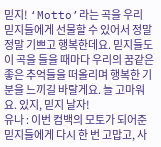믿지! ‘Motto’라는 곡을 우리 믿지들에게 선물할 수 있어서 정말 정말 기쁘고 행복한데요. 믿지들도 이 곡을 들을 때마다 우리의 꿈같은 좋은 추억들을 떠올리며 행복한 기분을 느끼길 바랄게요. 늘 고마워요. 있지, 믿지 날자!
유나 : 이번 컴백의 모토가 되어준 믿지들에게 다시 한 번 고맙고, 사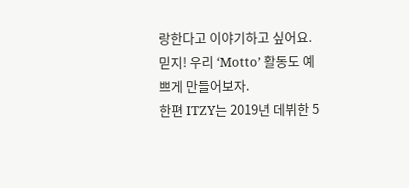랑한다고 이야기하고 싶어요. 믿지! 우리 ‘Motto’ 활동도 예쁘게 만들어보자.
한편 ITZY는 2019년 데뷔한 5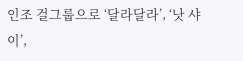인조 걸그룹으로 ‘달라달라’, ‘낫 샤이’,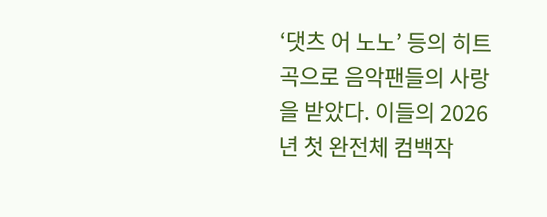‘댓츠 어 노노’ 등의 히트곡으로 음악팬들의 사랑을 받았다. 이들의 2026년 첫 완전체 컴백작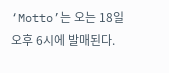‘Motto’는 오는 18일 오후 6시에 발매된다.